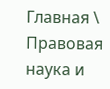Главная \ Правовая наука и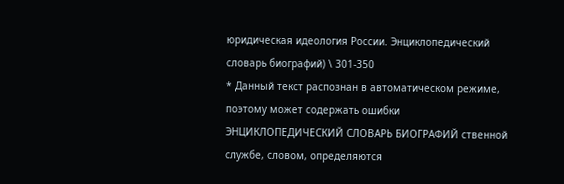юридическая идеология России. Энциклопедический словарь биографий) \ 301-350
* Данный текст распознан в автоматическом режиме, поэтому может содержать ошибки
ЭНЦИКЛОПЕДИЧЕСКИЙ СЛОВАРЬ БИОГРАФИЙ ственной службе, словом, определяются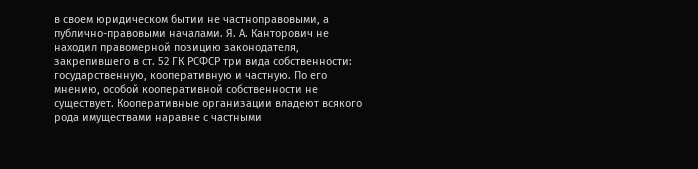в своем юридическом бытии не частноправовыми, а публично-правовыми началами. Я. А. Канторович не находил правомерной позицию законодателя, закрепившего в ст. 52 ГК РСФСР три вида собственности: государственную, кооперативную и частную. По его мнению, особой кооперативной собственности не существует. Кооперативные организации владеют всякого рода имуществами наравне с частными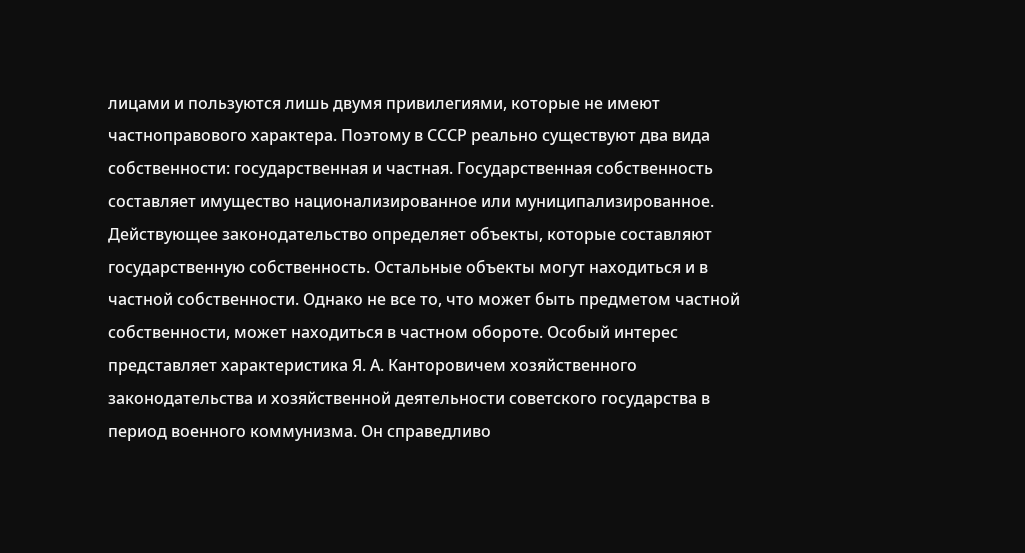лицами и пользуются лишь двумя привилегиями, которые не имеют частноправового характера. Поэтому в СССР реально существуют два вида собственности: государственная и частная. Государственная собственность составляет имущество национализированное или муниципализированное. Действующее законодательство определяет объекты, которые составляют государственную собственность. Остальные объекты могут находиться и в частной собственности. Однако не все то, что может быть предметом частной собственности, может находиться в частном обороте. Особый интерес представляет характеристика Я. А. Канторовичем хозяйственного законодательства и хозяйственной деятельности советского государства в период военного коммунизма. Он справедливо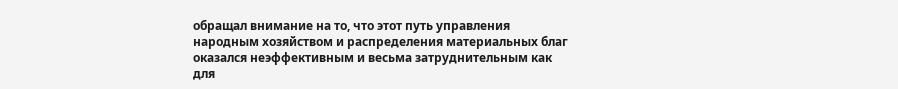обращал внимание на то, что этот путь управления народным хозяйством и распределения материальных благ оказался неэффективным и весьма затруднительным как для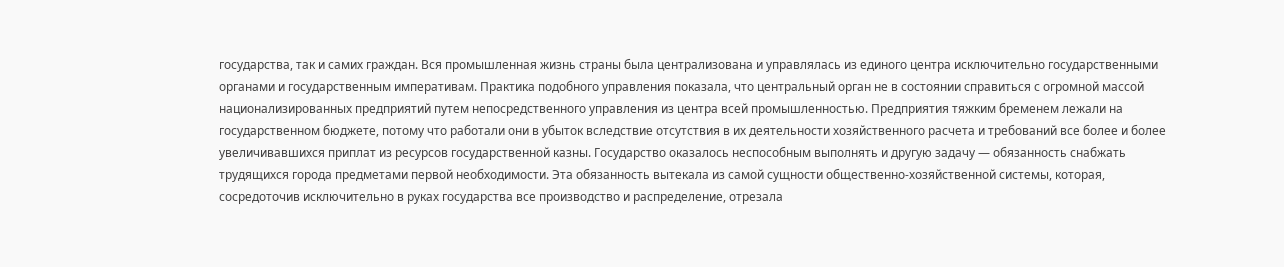государства, так и самих граждан. Вся промышленная жизнь страны была централизована и управлялась из единого центра исключительно государственными органами и государственным императивам. Практика подобного управления показала, что центральный орган не в состоянии справиться с огромной массой национализированных предприятий путем непосредственного управления из центра всей промышленностью. Предприятия тяжким бременем лежали на государственном бюджете, потому что работали они в убыток вследствие отсутствия в их деятельности хозяйственного расчета и требований все более и более увеличивавшихся приплат из ресурсов государственной казны. Государство оказалось неспособным выполнять и другую задачу — обязанность снабжать трудящихся города предметами первой необходимости. Эта обязанность вытекала из самой сущности общественно-хозяйственной системы, которая, сосредоточив исключительно в руках государства все производство и распределение, отрезала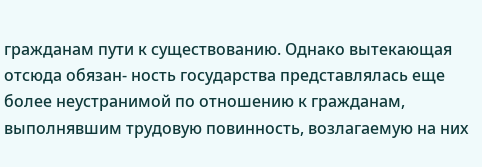гражданам пути к существованию. Однако вытекающая отсюда обязан- ность государства представлялась еще более неустранимой по отношению к гражданам, выполнявшим трудовую повинность, возлагаемую на них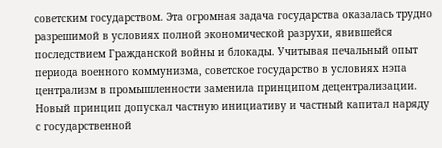советским государством. Эта огромная задача государства оказалась трудно разрешимой в условиях полной экономической разрухи, явившейся последствием Гражданской войны и блокады. Учитывая печальный опыт периода военного коммунизма, советское государство в условиях нэпа централизм в промышленности заменила принципом децентрализации. Новый принцип допускал частную инициативу и частный капитал наряду с государственной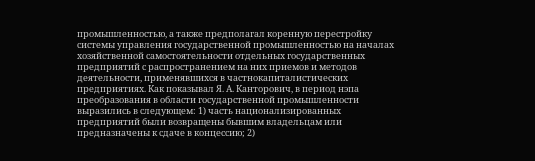промышленностью, а также предполагал коренную перестройку системы управления государственной промышленностью на началах хозяйственной самостоятельности отдельных государственных предприятий с распространением на них приемов и методов деятельности, применявшихся в частнокапиталистических предприятиях. Как показывал Я. А. Канторович, в период нэпа преобразования в области государственной промышленности выразились в следующем: 1) часть национализированных предприятий были возвращены бывшим владельцам или предназначены к сдаче в концессию; 2)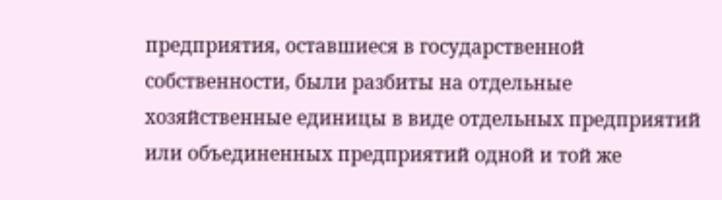предприятия, оставшиеся в государственной собственности, были разбиты на отдельные хозяйственные единицы в виде отдельных предприятий или объединенных предприятий одной и той же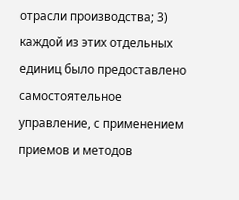отрасли производства; 3) каждой из этих отдельных единиц было предоставлено самостоятельное управление, с применением приемов и методов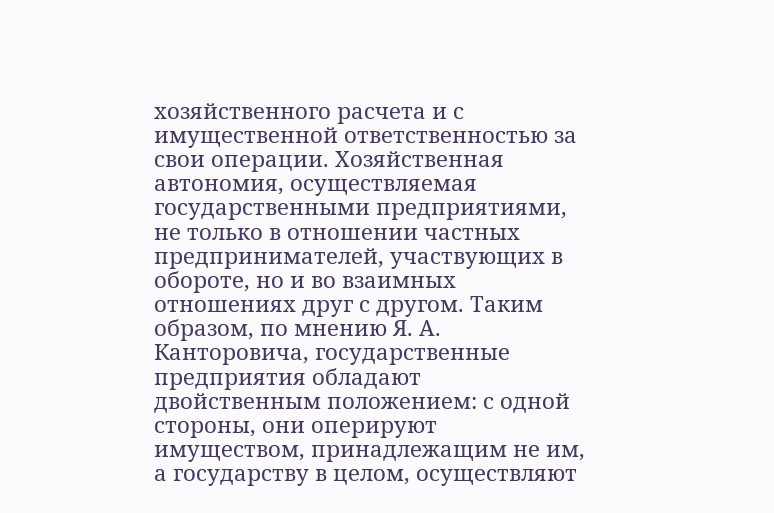хозяйственного расчета и с имущественной ответственностью за свои операции. Хозяйственная автономия, осуществляемая государственными предприятиями, не только в отношении частных предпринимателей, участвующих в обороте, но и во взаимных отношениях друг с другом. Таким образом, по мнению Я. А. Канторовича, государственные предприятия обладают двойственным положением: с одной стороны, они оперируют имуществом, принадлежащим не им, а государству в целом, осуществляют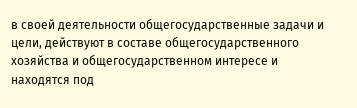в своей деятельности общегосударственные задачи и цели, действуют в составе общегосударственного хозяйства и общегосударственном интересе и находятся под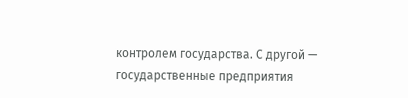контролем государства. С другой — государственные предприятия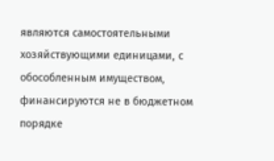являются самостоятельными хозяйствующими единицами, с обособленным имуществом, финансируются не в бюджетном порядке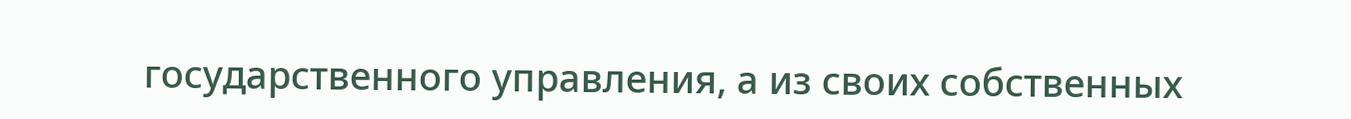государственного управления, а из своих собственных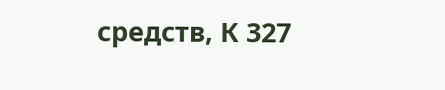средств, К 327